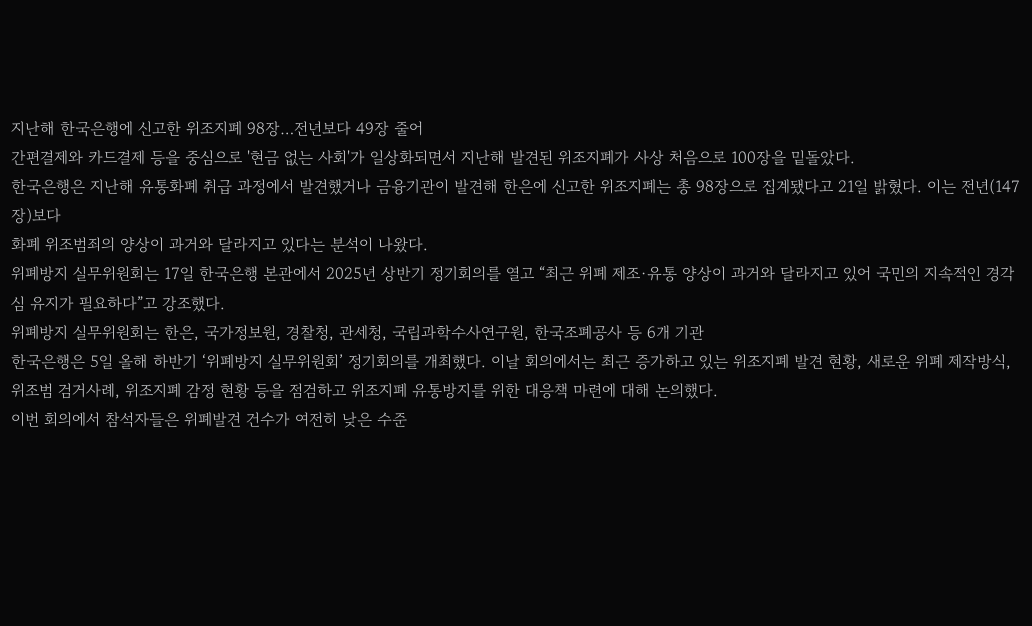지난해 한국은행에 신고한 위조지폐 98장…전년보다 49장 줄어
간편결제와 카드결제 등을 중심으로 '현금 없는 사회'가 일상화되면서 지난해 발견된 위조지폐가 사상 처음으로 100장을 밑돌았다.
한국은행은 지난해 유통화폐 취급 과정에서 발견했거나 금융기관이 발견해 한은에 신고한 위조지폐는 총 98장으로 집계됐다고 21일 밝혔다. 이는 전년(147장)보다
화폐 위조범죄의 양상이 과거와 달라지고 있다는 분석이 나왔다.
위폐방지 실무위원회는 17일 한국은행 본관에서 2025년 상반기 정기회의를 열고 “최근 위폐 제조·유통 양상이 과거와 달라지고 있어 국민의 지속적인 경각심 유지가 필요하다”고 강조했다.
위폐방지 실무위원회는 한은, 국가정보원, 경찰청, 관세청, 국립과학수사연구원, 한국조폐공사 등 6개 기관
한국은행은 5일 올해 하반기 ‘위폐방지 실무위원회’ 정기회의를 개최했다. 이날 회의에서는 최근 증가하고 있는 위조지폐 발견 현황, 새로운 위폐 제작방식, 위조범 검거사례, 위조지폐 감정 현황 등을 점검하고 위조지폐 유통방지를 위한 대응책 마련에 대해 논의했다.
이번 회의에서 참석자들은 위폐발견 건수가 여전히 낮은 수준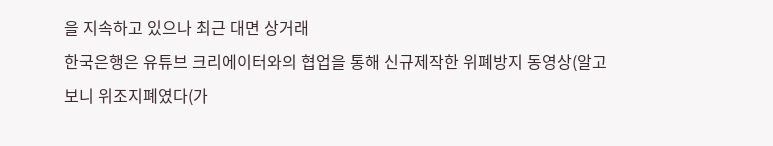을 지속하고 있으나 최근 대면 상거래
한국은행은 유튜브 크리에이터와의 협업을 통해 신규제작한 위폐방지 동영상(알고보니 위조지폐였다(가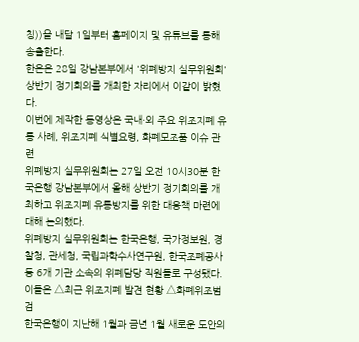칭))을 내달 1일부터 홈페이지 및 유튜브를 통해 송출한다.
한은은 28일 강남본부에서 '위폐방지 실무위원회' 상반기 정기회의를 개최한 자리에서 이같이 밝혔다.
이번에 제작한 동영상은 국내·외 주요 위조지폐 유통 사례, 위조지폐 식별요령, 화폐모조품 이슈 관련
위폐방지 실무위원회는 27일 오전 10시30분 한국은행 강남본부에서 올해 상반기 정기회의를 개최하고 위조지폐 유통방지를 위한 대응책 마련에 대해 논의했다.
위폐방지 실무위원회는 한국은행, 국가정보원, 경찰청, 관세청, 국립과학수사연구원, 한국조폐공사 등 6개 기관 소속의 위폐담당 직원들로 구성됐다.
이들은 △최근 위조지폐 발견 현황 △화폐위조범 검
한국은행이 지난해 1월과 금년 1월 새로운 도안의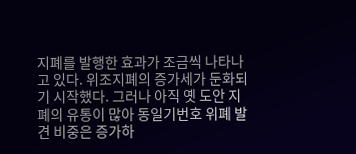지폐를 발행한 효과가 조금씩 나타나고 있다. 위조지폐의 증가세가 둔화되기 시작했다. 그러나 아직 옛 도안 지폐의 유통이 많아 동일기번호 위폐 발견 비중은 증가하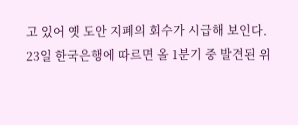고 있어 옛 도안 지폐의 회수가 시급해 보인다.
23일 한국은행에 따르면 올 1분기 중 발견된 위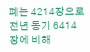폐는 4214장으로 전년 동기 6414장에 비해